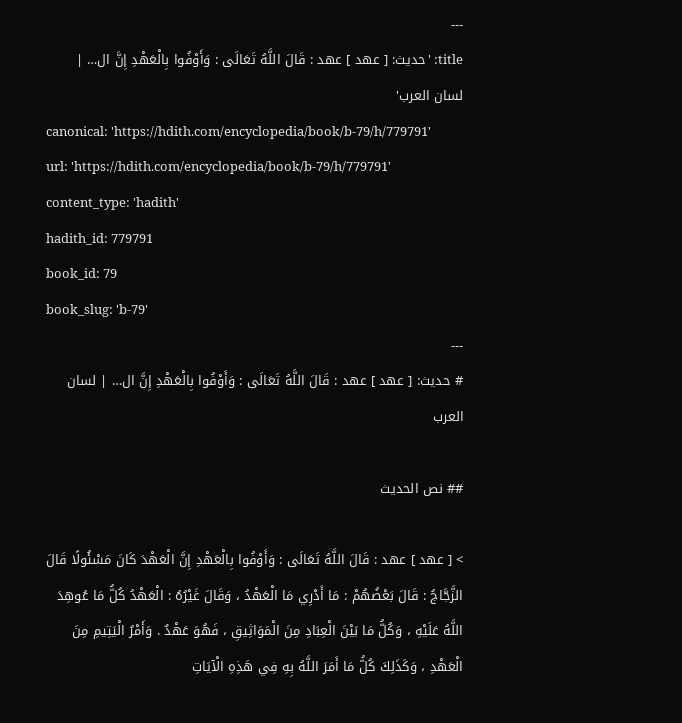---
title: 'حديث: [ عهد ] عهد : قَالَ اللَّهُ تَعَالَى : وَأَوْفُوا بِالْعَهْدِ إِنَّ ال… | لسان العرب'
canonical: 'https://hdith.com/encyclopedia/book/b-79/h/779791'
url: 'https://hdith.com/encyclopedia/book/b-79/h/779791'
content_type: 'hadith'
hadith_id: 779791
book_id: 79
book_slug: 'b-79'
---
# حديث: [ عهد ] عهد : قَالَ اللَّهُ تَعَالَى : وَأَوْفُوا بِالْعَهْدِ إِنَّ ال… | لسان العرب

## نص الحديث

> [ عهد ] عهد : قَالَ اللَّهُ تَعَالَى : وَأَوْفُوا بِالْعَهْدِ إِنَّ الْعَهْدَ كَانَ مَسْئُولًا قَالَ الزَّجَّاجُ : قَالَ بَعْضُهُمْ : مَا أَدْرِي مَا الْعَهْدُ ، وَقَالَ غَيْرُهُ : الْعَهْدُ كُلُّ مَا عُوهِدَ اللَّهُ عَلَيْهِ ، وَكُلُّ مَا بَيْنَ الْعِبَادِ مِنَ الْمَوَاثِيقِ ، فَهُوَ عَهْدٌ . وَأَمْرُ الْيَتِيمِ مِنَ الْعَهْدِ ، وَكَذَلِكَ كُلُّ مَا أَمَرَ اللَّهُ بِهِ فِي هَذِهِ الْآيَاتِ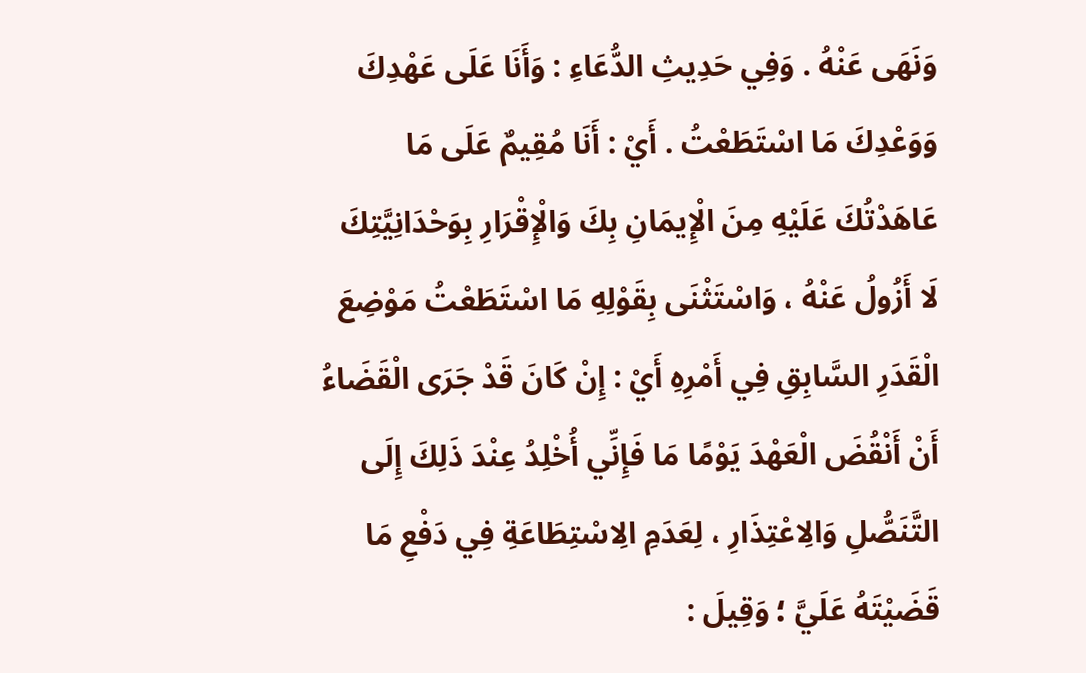وَنَهَى عَنْهُ . وَفِي حَدِيثِ الدُّعَاءِ : وَأَنَا عَلَى عَهْدِكَ وَوَعْدِكَ مَا اسْتَطَعْتُ . أَيْ : أَنَا مُقِيمٌ عَلَى مَا عَاهَدْتُكَ عَلَيْهِ مِنَ الْإِيمَانِ بِكَ وَالْإِقْرَارِ بِوَحْدَانِيَّتِكَ لَا أَزُولُ عَنْهُ ، وَاسْتَثْنَى بِقَوْلِهِ مَا اسْتَطَعْتُ مَوْضِعَ الْقَدَرِ السَّابِقِ فِي أَمْرِهِ أَيْ : إِنْ كَانَ قَدْ جَرَى الْقَضَاءُ أَنْ أَنْقُضَ الْعَهْدَ يَوْمًا مَا فَإِنِّي أُخْلِدُ عِنْدَ ذَلِكَ إِلَى التَّنَصُّلِ وَالِاعْتِذَارِ ، لِعَدَمِ الِاسْتِطَاعَةِ فِي دَفْعِ مَا قَضَيْتَهُ عَلَيَّ ؛ وَقِيلَ :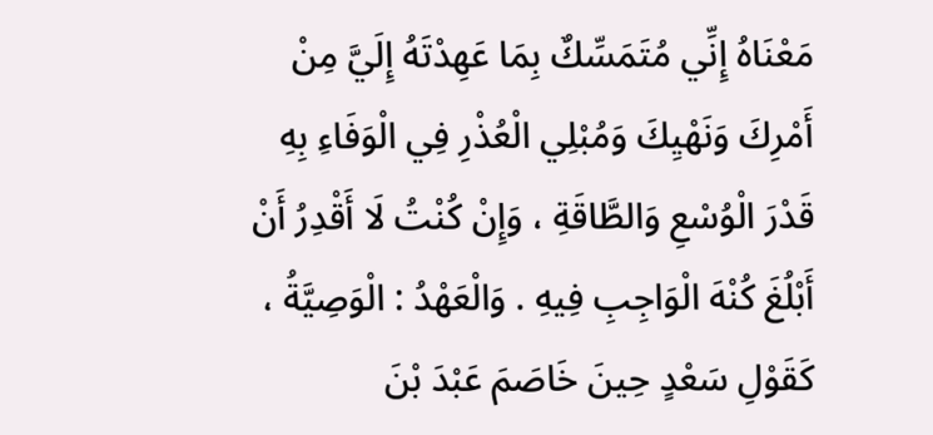مَعْنَاهُ إِنِّي مُتَمَسِّكٌ بِمَا عَهِدْتَهُ إِلَيَّ مِنْ أَمْرِكَ وَنَهْيِكَ وَمُبْلِي الْعُذْرِ فِي الْوَفَاءِ بِهِ قَدْرَ الْوُسْعِ وَالطَّاقَةِ ، وَإِنْ كُنْتُ لَا أَقْدِرُ أَنْ أَبْلُغَ كُنْهَ الْوَاجِبِ فِيهِ . وَالْعَهْدُ : الْوَصِيَّةُ ، كَقَوْلِ سَعْدٍ حِينَ خَاصَمَ عَبْدَ بْنَ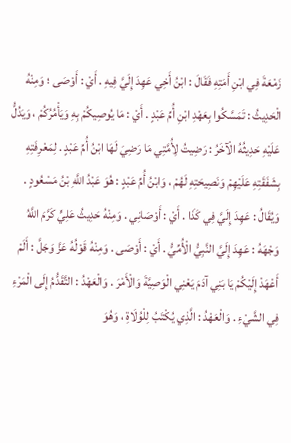زَمْعَةَ فِي ابْنِ أَمَتِهِ فَقَالَ : ابْنُ أَخِي عَهِدَ إِلَيَّ فِيهِ . أَيْ : أَوْصَى ؛ وَمِنْهُ الْحَدِيثُ : تَمَسَّكُوا بِعَهْدِ ابْنِ أُمِّ عَبْدٍ . أَيْ : مَا يُوصِيكُمْ بِهِ وَيَأْمُرُكُمْ ، وَيَدُلُّ عَلَيْهِ حَدِيثُهُ الْآخَرُ : رَضِيتُ لِأُمَّتِي مَا رَضِيَ لَهَا ابْنُ أُمِّ عَبْدٍ . لِمَعْرِفَتِهِ بِشَفَقَتِهِ عَلَيْهِمْ وَنَصِيحَتِهِ لَهُمْ ، وَابْنُ أُمِّ عَبْدٍ : هُوَ عَبْدُ اللَّهِ بْنُ مَسْعُودٍ . وَيُقَالُ : عَهِدَ إِلَيَّ فِي كَذَا . أَيْ : أَوْصَانِي . وَمِنْهُ حَدِيثُ عَلِيٍّ كَرَّمَ اللَّهُ وَجْهَهُ : عَهِدَ إِلَيَّ النَّبِيُّ الْأُمِّيُّ . أَيْ : أَوْصَى . وَمِنْهُ قَوْلُهُ عَزَّ وَجَلَّ : أَلَمْ أَعْهَدْ إِلَيْكُمْ يَا بَنِي آدَمَ يَعْنِي الْوَصِيَّةَ وَالْأَمْرَ . وَالْعَهْدُ : التَّقَدُّمُ إِلَى الْمَرْءِ فِي الشَّيْءِ . وَالْعَهْدُ : الَّذِي يُكْتَبُ لِلْوُلَاةِ ، وَهُوَ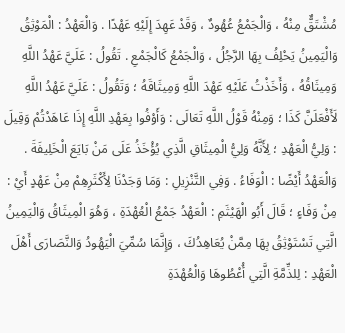مُشْتَقٌّ مِنْهُ ، وَالْجَمْعُ عُهُودٌ ، وَقَدْ عَهِدَ إِلَيْهِ عَهْدًا . وَالْعَهْدُ : الْمَوْثِقُ وَالْيَمِينُ يَحْلِفُ بِهَا الرَّجُلُ ، وَالْجَمْعُ كَالْجَمْعِ . تَقُولُ : عَلَيَّ عَهْدُ اللَّهِ وَمِيثَاقُهُ ، وَأَخَذْتُ عَلَيْهِ عَهْدَ اللَّهِ وَمِيثَاقَهُ ؛ وَتَقُولُ : عَلَيَّ عَهْدُ اللَّهِ لَأَفْعَلَنَّ كَذَا ؛ وَمِنْهُ قَوْلُ اللَّهِ تَعَالَى : وَأَوْفُوا بِعَهْدِ اللَّهِ إِذَا عَاهَدْتُمْ وَقِيلَ : وَلِيُّ الْعَهْدِ ؛ لِأَنَّهُ وَلِيُّ الْمِيثَاقِ الَّذِي يُؤْخَذُ عَلَى مَنْ بَايَعَ الْخَلِيفَةَ . وَالْعَهْدُ أَيْضًا : الْوَفَاءُ . وَفِي التَّنْزِيلِ : وَمَا وَجَدْنَا لِأَكْثَرِهِمْ مِنْ عَهْدٍ أَيْ : مِنْ وَفَاءٍ ؛ قَالَ أَبُو الْهَيْثَمِ : الْعَهْدُ جَمْعُ الْعُهْدَةِ ، وَهُوَ الْمِيثَاقُ وَالْيَمِينُ الَّتِي تَسْتَوْثِقُ بِهَا مِمَّنْ يُعَاهِدُكَ ، وَإِنَّمَا سُمِّيَ الْيَهُودُ وَالنَّصَارَى أَهْلَ الْعَهْدِ : لِلذِّمَّةِ الَّتِي أُعْطُوهَا وَالْعُهْدَةِ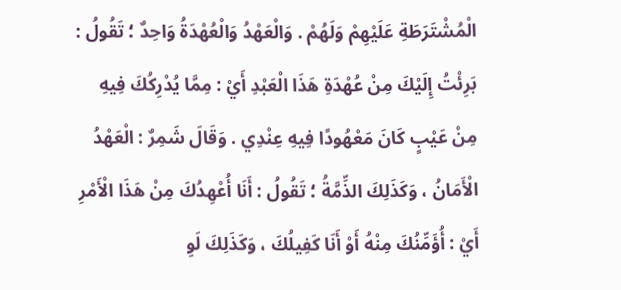الْمُشْتَرَطَةِ عَلَيْهِمْ وَلَهُمْ . وَالْعَهْدُ وَالْعُهْدَةُ وَاحِدٌ ؛ تَقُولُ : بَرِئْتُ إِلَيْكَ مِنْ عُهْدَةِ هَذَا الْعَبْدِ أَيْ : مِمَّا يُدْرِكُكَ فِيهِ مِنْ عَيْبٍ كَانَ مَعْهُودًا فِيهِ عِنْدِي . وَقَالَ شَمِرٌ : الْعَهْدُ الْأَمَانُ ، وَكَذَلِكَ الذِّمَّةُ ؛ تَقُولُ : أَنَا أُعْهِدُكَ مِنْ هَذَا الْأَمْرِ أَيْ : أُؤَمِّنُكَ مِنْهُ أَوْ أَنَا كَفِيلُكَ ، وَكَذَلِكَ لَوِ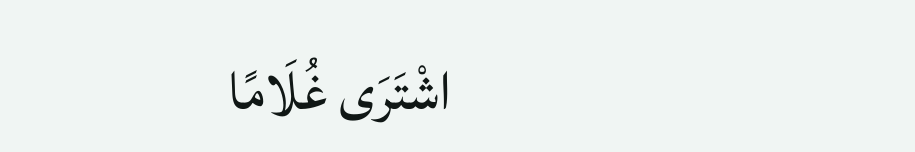اشْتَرَى غُلَامًا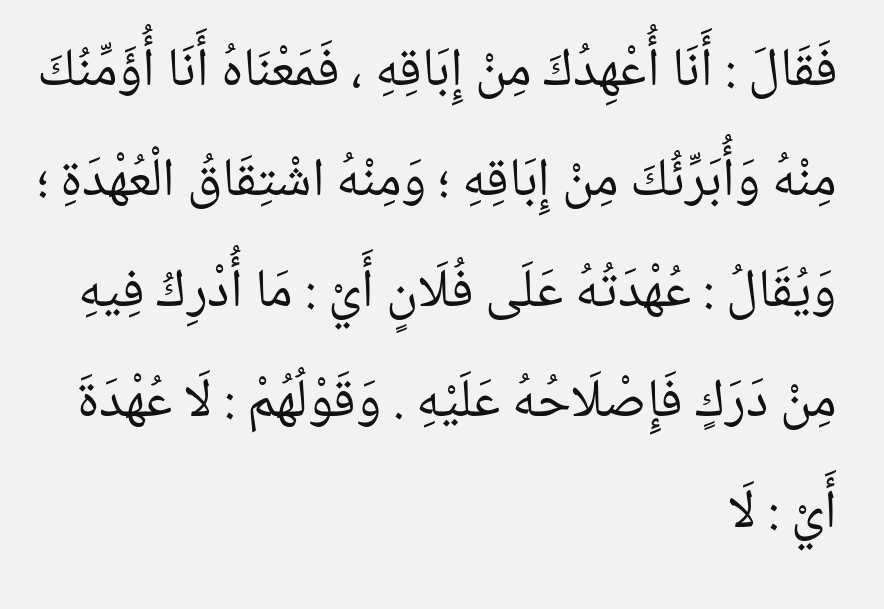فَقَالَ : أَنَا أُعْهِدُكَ مِنْ إِبَاقِهِ ، فَمَعْنَاهُ أَنَا أُؤَمِّنُكَ مِنْهُ وَأُبَرِّئُكَ مِنْ إِبَاقِهِ ؛ وَمِنْهُ اشْتِقَاقُ الْعُهْدَةِ ؛ وَيُقَالُ : عُهْدَتُهُ عَلَى فُلَانٍ أَيْ : مَا أُدْرِكُ فِيهِ مِنْ دَرَكٍ فَإِصْلَاحُهُ عَلَيْهِ . وَقَوْلُهُمْ : لَا عُهْدَةَ أَيْ : لَا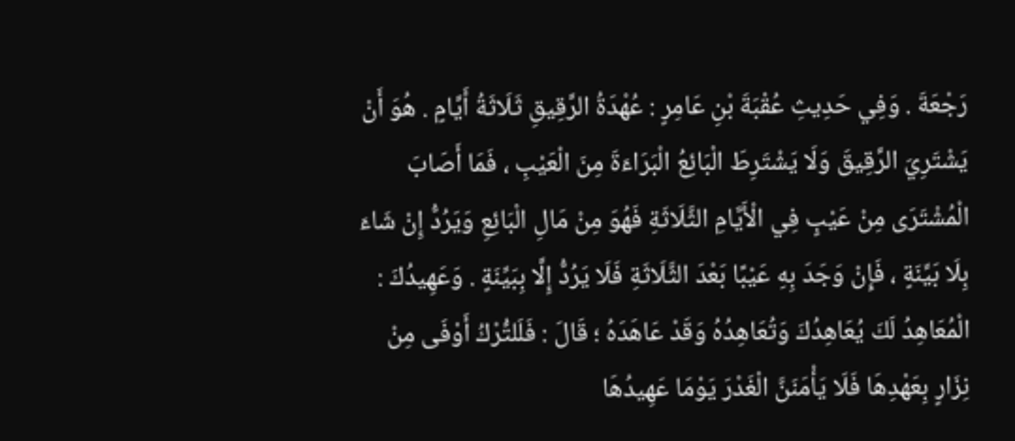رَجْعَةَ . وَفِي حَدِيثِ عُقْبَةَ بْنِ عَامِرٍ : عُهْدَةُ الرَّقِيقِ ثَلَاثَةُ أَيَّامٍ . هُوَ أَنْ يَشْتَرِيَ الرَّقِيقَ وَلَا يَشْتَرِطَ الْبَائِعُ الْبَرَاءَةَ مِنَ الْعَيْبِ ، فَمَا أَصَابَ الْمُشْتَرَى مِنْ عَيْبٍ فِي الْأَيَّامِ الثَّلَاثَةِ فَهُوَ مِنْ مَالِ الْبَائِعِ وَيَرُدُّ إِنْ شَاءَ بِلَا بَيِّنَةٍ ، فَإِنْ وَجَدَ بِهِ عَيْبًا بَعْدَ الثَّلَاثَةِ فَلَا يَرُدُّ إِلَّا بِبَيِّنَةٍ . وَعَهِيدُكَ : الْمُعَاهِدُ لَكَ يُعَاهِدُكَ وَتُعَاهِدُهُ وَقَدْ عَاهَدَهُ ؛ قَالَ : فَلَلتُّرْكُ أَوْفَى مِنْ نِزَارٍ بِعَهْدِهَا فَلَا يَأْمَنَنَّ الْغَدْرَ يَوْمَا عَهِيدُهَا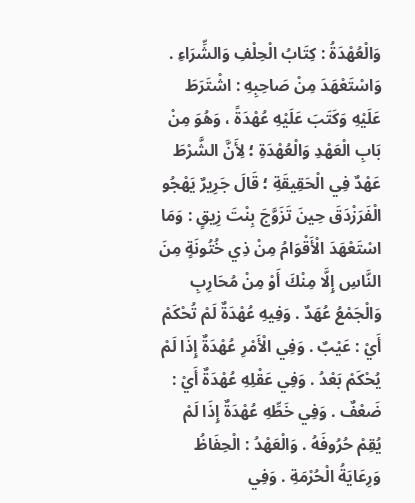وَالْعُهْدَةُ : كِتَابُ الْحِلْفِ وَالشِّرَاءِ . وَاسْتَعْهَدَ مِنْ صَاحِبِهِ : اشْتَرَطَ عَلَيْهِ وَكَتَبَ عَلَيْهِ عُهْدَةً ، وَهُوَ مِنْ بَابِ الْعَهْدِ وَالْعُهْدَةِ ؛ لِأَنَّ الشَّرْطَ عَهْدٌ فِي الْحَقِيقَةِ ؛ قَالَ جَرِيرٌ يَهْجُو الْفَرَزْدَقَ حِينَ تَزَوَّجَ بِنْتَ زِيقٍ : وَمَا اسْتَعْهَدَ الْأَقْوَامُ مِنْ ذِي خُتُونَةٍ مِنَ النَّاسِ إِلَّا مِنْكَ أَوْ مِنْ مُحَارِبِ وَالْجَمْعُ عُهَدٌ . وَفِيهِ عُهْدَةٌ لَمْ تُحْكَمْ أَيْ : عَيْبٌ . وَفِي الْأَمْرِ عُهْدَةٌ إِذَا لَمْ يُحْكَمْ بَعْدُ . وَفِي عَقْلِهِ عُهْدَةٌ أَيْ : ضَعْفٌ . وَفِي خَطِّهِ عُهْدَةٌ إِذَا لَمْ يُقِمْ حُرُوفَهُ . وَالْعَهْدُ : الْحِفَاظُ وَرِعَايَةُ الْحُرْمَةِ . وَفِي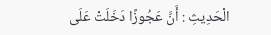الْحَدِيثِ : أَنَّ عَجُوزًا دَخَلَتْ عَلَى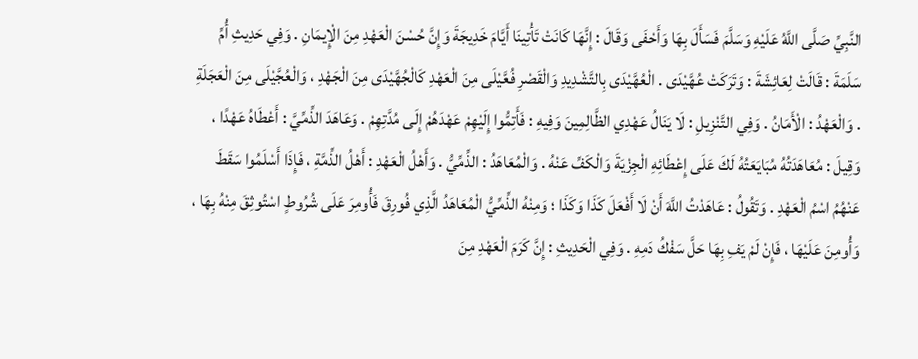النَّبِيِّ صَلَّى اللَّهُ عَلَيْهِ وَسَلَّمَ فَسَأَلَ بِهَا وَأَحْفَى وَقَالَ : إِنَّهَا كَانَتْ تَأْتِينَا أَيَّامَ خَدِيجَةَ وَإِنَّ حُسْنَ الْعَهْدِ مِنَ الْإِيمَانِ . وَفِي حَدِيثِ أُمِّ سَلَمَةَ : قَالَتْ لِعَائِشَةَ : وَتَرَكَتْ عُهَّيْدَى . الْعُهَّيْدَى بِالتَّشْدِيدِ وَالْقَصْرِ فُعَّيْلَى مِنَ الْعَهْدِ كَالْجُهَّيْدَى مِنَ الْجَهْدِ ، وَالْعُجَّيْلَى مِنَ الْعَجَلَةِ . وَالْعَهْدُ : الْأَمَانُ . وَفِي التَّنْزِيلِ : لَا يَنَالُ عَهْدِي الظَّالِمِينَ وَفِيهِ : فَأَتِمُّوا إِلَيْهِمْ عَهْدَهُمْ إِلَى مُدَّتِهِمْ . وَعَاهَدَ الذِّمِّيَّ : أَعْطَاهُ عَهْدًا ، وَقِيلَ : مُعَاهَدَتُهُ مُبَايَعَتُهُ لَكَ عَلَى إِعْطَائِهِ الْجِزْيَةَ وَالْكَفِّ عَنْهُ . وَالْمُعَاهَدُ : الذِّمِّيُّ . وَأَهْلُ الْعَهْدِ : أَهْلُ الذِّمَّةِ ، فَإِذَا أَسْلَمُوا سَقَطَ عَنْهُمُ اسْمُ الْعَهْدِ . وَتَقُولُ : عَاهَدْتُ اللَّهَ أَنْ لَا أَفْعَلَ كَذَا وَكَذَا ؛ وَمِنْهُ الذِّمِّيُّ الْمُعَاهَدُ الَّذِي فُورِقَ فَأُومِرَ عَلَى شُرُوطٍ اسْتُوثِقَ مِنْهُ بِهَا ، وَأُومِنَ عَلَيْهَا ، فَإِنْ لَمْ يَفِ بِهَا حَلَّ سَفْكُ دَمِهِ . وَفِي الْحَدِيثِ : إِنَّ كَرَمَ الْعَهْدِ مِنَ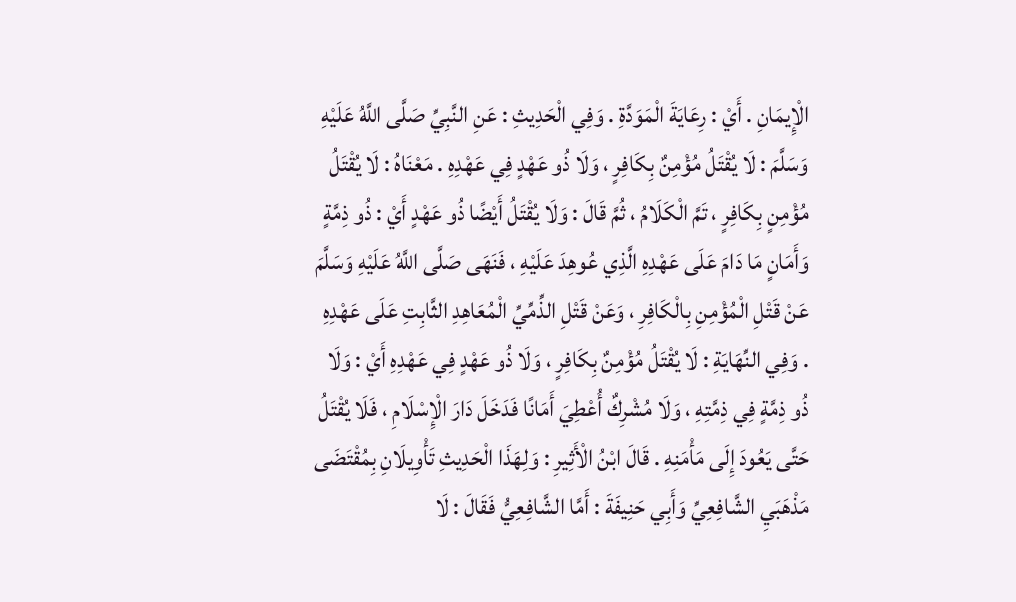الْإِيمَانِ . أَيْ : رِعَايَةَ الْمَوَدَّةِ . وَفِي الْحَدِيثِ : عَنِ النَّبِيِّ صَلَّى اللَّهُ عَلَيْهِ وَسَلَّمَ : لَا يُقْتَلُ مُؤْمِنٌ بِكَافِرٍ ، وَلَا ذُو عَهْدٍ فِي عَهْدِهِ . مَعْنَاهُ : لَا يُقْتَلُ مُؤْمِنٍ بِكَافِرٍ ، تَمَّ الْكَلَامُ ، ثُمَّ قَالَ : وَلَا يُقْتَلُ أَيْضًا ذُو عَهْدٍ أَيْ : ذُو ذِمَّةٍ وَأَمَانٍ مَا دَامَ عَلَى عَهْدِهِ الَّذِي عُوهِدَ عَلَيْهِ ، فَنَهَى صَلَّى اللَّهُ عَلَيْهِ وَسَلَّمَ عَنْ قَتْلِ الْمُؤْمِنِ بِالْكَافِرِ ، وَعَنْ قَتْلِ الذِّمِّيِّ الْمُعَاهِدِ الثَّابِتِ عَلَى عَهْدِهِ . وَفِي النِّهَايَةِ : لَا يُقْتَلُ مُؤْمِنٌ بِكَافِرٍ ، وَلَا ذُو عَهْدٍ فِي عَهْدِهِ أَيْ : وَلَا ذُو ذِمَّةٍ فِي ذِمَّتِهِ ، وَلَا مُشْرِكٌ أُعْطِيَ أَمَانًا فَدَخَلَ دَارَ الْإِسْلَامِ ، فَلَا يُقْتَلُ حَتَّى يَعُودَ إِلَى مَأْمَنِهِ . قَالَ ابْنُ الْأَثِيرِ : وَلِهَذَا الْحَدِيثِ تَأْوِيلَانِ بِمُقْتَضَى مَذْهَبَيِ الشَّافِعِيِّ وَأَبِي حَنِيفَةَ : أَمَّا الشَّافِعِيُّ فَقَالَ : لَا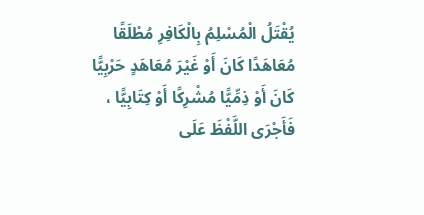يُقْتَلُ الْمُسْلِمُ بِالْكَافِرِ مُطْلَقًا مُعَاهَدًا كَانَ أَوْ غَيْرَ مُعَاهَدٍ حَرْبِيًّا كَانَ أَوْ ذِمِّيًّا مُشْرِكًا أَوْ كِتَابِيًّا ، فَأَجْرَى اللَّفْظَ عَلَى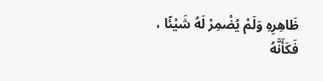ظَاهِرِهِ وَلَمْ يُضْمِرْ لَهُ شَيْئًا ، فَكَأَنَّهُ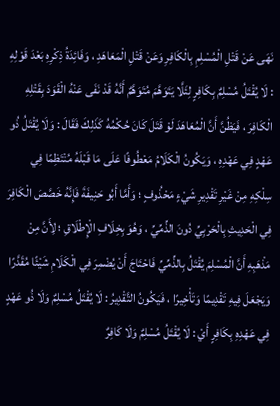نَهَى عَنْ قَتْلِ الْمُسْلِمِ بِالْكَافِرِ وَعَنْ قَتْلِ الْمَعَاهَدِ ، وَفَائِدَةُ ذِكْرِهِ بَعْدَ قَوْلِهِ : لَا يُقْتَلُ مُسْلِمٌ بِكَافِرٍ لِئَلَّا يَتَوَهَّمَ مُتَوَهَّمٌ أَنَّهُ قَدْ نَفَى عَنْهُ الْقَوَدَ بِقَتْلِهِ الْكَافِرَ ، فَيَظُنَّ أَنَّ الْمُعَاهَدَ لَوْ قَتَلَ كَانَ حُكْمُهُ كَذَلِكَ فَقَالَ : وَلَا يُقْتَلُ ذُو عَهْدٍ فِي عَهْدِهِ ، وَيَكُونُ الْكَلَامُ مَعْطُوفًا عَلَى مَا قَبْلَهُ مُنْتَظِمًا فِي سِلْكِهِ مِنْ غَيْرِ تَقْدِيرِ شَيْءٍ مَحْذُوفٍ ؛ وَأَمَّا أَبُو حَنِيفَةَ فَإِنَّهُ خَصَّصَ الْكَافِرَ فِي الْحَدِيثِ بِالْحَرْبِيِّ دُونَ الذِّمِّيِّ ، وَهُوَ بِخِلَافِ الْإِطْلَاقِ ؛ لِأَنَّ مِنْ مَذْهَبِهِ أَنَّ الْمُسْلِمَ يُقْتَلُ بِالذِّمِّيِّ فَاحْتَاجَ أَنْ يُضْمِرَ فِي الْكَلَامِ شَيْئًا مُقَدَّرًا وَيَجْعَلَ فِيهِ تَقْدِيمًا وَتَأْخِيرًا ، فَيَكُونُ التَّقْدِيرُ : لَا يُقْتَلُ مُسْلِمٌ وَلَا ذُو عَهْدٍ فِي عَهْدِهِ بِكَافِرٍ أَيْ : لَا يُقْتَلُ مُسْلِمٌ وَلَا كَافِرٌ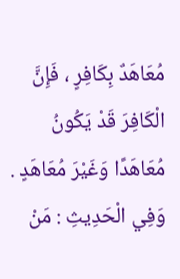مُعَاهَدٌ بِكَافِرٍ ، فَإِنَّ الْكَافِرَ قَدْ يَكُونُ مُعَاهَدًا وَغَيْرَ مُعَاهَدٍ . وَفِي الْحَدِيثِ : مَنْ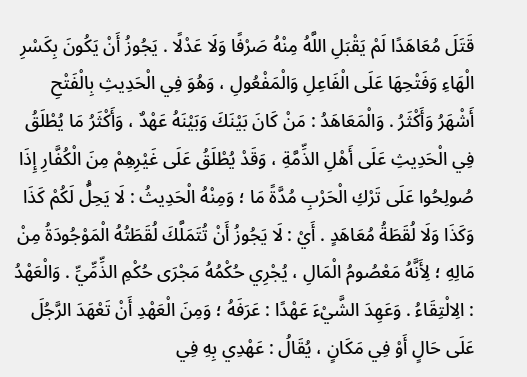قَتَلَ مُعَاهَدًا لَمْ يَقْبَلِ اللَّهُ مِنْهُ صَرْفًا وَلَا عَدْلًا . يَجُوزُ أَنْ يَكُونَ بِكَسْرِ الْهَاءِ وَفَتْحِهَا عَلَى الْفَاعِلِ وَالْمَفْعُولِ ، وَهُوَ فِي الْحَدِيثِ بِالْفَتْحِ أَشْهَرُ وَأَكْثَرُ . وَالْمَعَاهَدُ : مَنْ كَانَ بَيْنَكَ وَبَيْنَهُ عَهْدٌ ، وَأَكْثَرُ مَا يُطْلَقُ فِي الْحَدِيثِ عَلَى أَهْلِ الذِّمَّةِ ، وَقَدْ يُطْلَقُ عَلَى غَيْرِهِمْ مِنَ الْكُفَّارِ إِذَا صُولِحُوا عَلَى تَرْكِ الْحَرْبِ مُدَّةً مَا ؛ وَمِنْهُ الْحَدِيثُ : لَا يَحِلُّ لَكُمْ كَذَا وَكَذَا وَلَا لُقَطَةُ مُعَاهَدٍ . أَيْ : لَا يَجُوزُ أَنْ تُتَمَلَّكَ لُقَطَتُهُ الْمَوْجُودَةُ مِنْ مَالِهِ ؛ لِأَنَّهُ مَعْصُومُ الْمَالِ ، يُجْرِي حُكْمُهُ مَجْرَى حُكْمِ الذِّمِّيِّ . وَالْعَهْدُ : الِالْتِقَاءُ . وَعَهِدَ الشَّيْءَ عَهْدًا : عَرَفَهُ ؛ وَمِنَ الْعَهْدِ أَنْ تَعْهَدَ الرَّجُلَ عَلَى حَالٍ أَوْ فِي مَكَانٍ ، يُقَالُ : عَهْدِي بِهِ فِي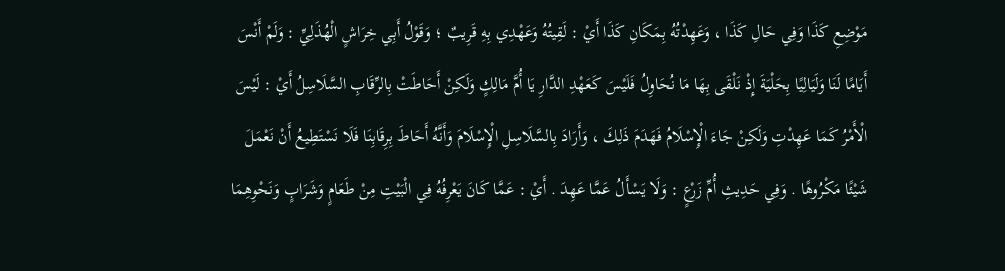مَوْضِعِ كَذَا وَفِي حَالِ كَذَا ، وَعَهِدْتُهُ بِمَكَانِ كَذَا أَيْ : لَقِيتُهُ وَعَهْدِي بِهِ قَرِيبٌ ؛ وَقَوْلُ أَبِي خِرَاشٍ الْهُذَلِيِّ : وَلَمْ أَنْسَ أَيَامًا لَنَا وَلَيَالِيًا بِحَلْيَةَ إِذْ نَلْقَى بِهَا مَا نُحَاوِلُ فَلَيْسَ كَعَهْدِ الدَّارِ يَا أُمَّ مَالِكٍ وَلَكِنْ أَحَاطَتْ بِالرِّقَابِ السَّلَاسِلُ أَيْ : لَيْسَ الْأَمْرُ كَمَا عَهِدْتِ وَلَكِنْ جَاءَ الْإِسْلَامُ فَهَدَمَ ذَلِكَ ، وَأَرَادَ بِالسَّلَاسِلِ الْإِسْلَامَ وَأَنَّهُ أَحَاطَ بِرِقَابِنَا فَلَا نَسْتَطِيعُ أَنْ نَعْمَلَ شَيْئًا مَكْرُوهًا . وَفِي حَدِيثِ أُمِّ زَرْعٍ : وَلَا يَسْأَلُ عَمَّا عَهِدَ . أَيْ : عَمَّا كَانَ يَعْرِفُهُ فِي الْبَيْتِ مِنْ طَعَامٍ وَشَرَابٍ وَنَحْوِهِمَا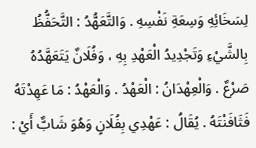لِسَخَائِهِ وَسِعَةِ نَفْسِهِ . وَالتَّعَهُّدُ : التَّحَفُّظُ بِالشَّيْءِ وَتَجْدِيدُ الْعَهْدِ بِهِ ، وَفُلَانٌ يَتَعَهَّدُهُ صَرْعٌ . وَالْعِهْدَانُ : الْعَهْدُ . وَالْعَهْدُ : مَا عَهِدْتَهُ فَثَافَنْتَهُ . يُقَالُ : عَهْدِي بِفُلَانٍ وَهُوَ شَابٌّ أَيْ :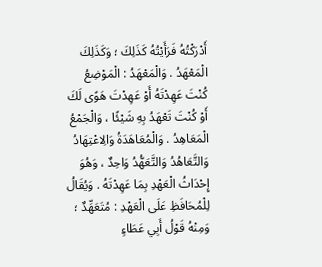أَدْرَكْتُهُ فَرَأَيْتُهُ كَذَلِكَ ؛ وَكَذَلِكَ الْمَعْهَدُ . وَالْمَعْهَدُ : الْمَوْضِعُ كُنْتَ عَهِدْتَهُ أَوْ عَهِدْتَ هَوًى لَكَ أَوْ كُنْتَ تَعْهَدُ بِهِ شَيْئًا ، وَالْجَمْعُ الْمَعَاهِدُ . وَالْمُعَاهَدَةُ وَالِاعْتِهَادُ وَالتَّعَاهُدُ وَالتَّعَهُّدُ وَاحِدٌ ، وَهُوَ إِحْدَاثُ الْعَهْدِ بِمَا عَهِدْتَهُ . وَيُقَالُ لِلْمُحَافَظِ عَلَى الْعَهْدِ : مُتَعَهِّدٌ ؛ وَمِنْهُ قَوْلُ أَبِي عَطَاءٍ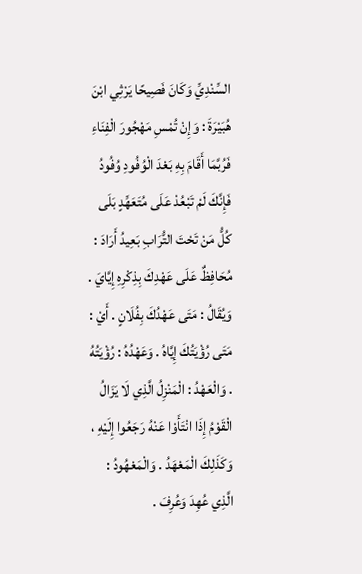السِّنْدِيِّ وَكَانَ فَصِيحًا يَرْثِي ابْنَ هُبَيْرَةَ : وَإِنْ تُمْسِ مَهْجُورَ الْفِنَاءِ فَرُبَّمَا أَقَامَ بِهِ بَعْدَ الْوُفُودِ وُفُودُ فَإِنَّكَ لَمْ تَبْعُدْ عَلَى مُتَعَهِّدٍ بَلَى كُلُّ مَنْ تَحْتَ التُّرَابِ بَعِيدُ أَرَادَ : مُحَافِظٌ عَلَى عَهْدِكَ بِذِكْرِهِ إِيَّايَ . وَيُقَالُ : مَتَى عَهْدُكَ بِفُلَانٍ . أَيْ : مَتَى رُؤْيَتُكَ إِيَّاهُ . وَعَهْدُهُ : رُؤْيَتُهُ . وَالْعَهْدُ : الْمَنْزِلُ الَّذِي لَا يَزَالُ الْقَوْمُ إِذَا انْتَأَوْا عَنْهُ رَجَعُوا إِلَيْهِ ، وَكَذَلِكَ الْمَعْهَدُ . وَالْمَعْهُودُ : الَّذِي عُهِدَ وَعُرِفَ .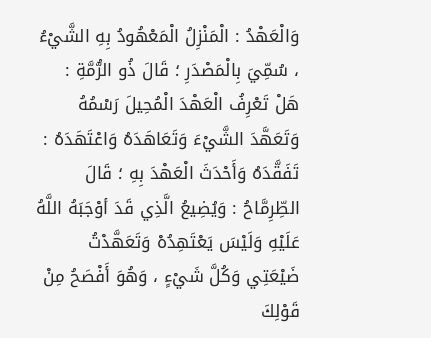وَالْعَهْدُ : الْمَنْزِلُ الْمَعْهُودُ بِهِ الشَّيْءُ ، سُمِّيَ بِالْمَصْدَرِ ؛ قَالَ ذُو الرُّمَّةِ : هَلْ تَعْرِفُ الْعَهْدَ الْمُحِيلَ رَسْمُهُ وَتَعَهَّدَ الشَّيْءَ وَتَعَاهَدَهُ وَاعْتَهَدَهُ : تَفَقَّدَهُ وَأَحْدَثَ الْعَهْدَ بِهِ ؛ قَالَ الطِّرِمَّاحُ : وَيُضِيعُ الَّذِي قَدَ أوْجَبَهُ اللَّهُ عَلَيْهِ وَلَيْسَ يَعْتَهِدُهْ وَتَعَهَّدْتُ ضَيْعَتِي وَكُلَّ شَيْءٍ ، وَهُوَ أَفْصَحُ مِنْ قَوْلِكَ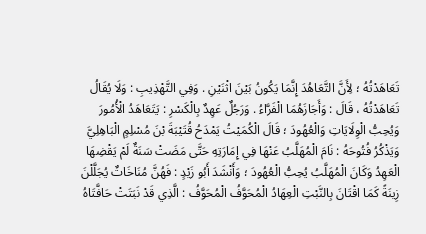تَعَاهَدْتُهُ ؛ لِأَنَّ التَّعَاهُدَ إِنَّمَا يَكُونُ بَيْنَ اثْنَيْنِ . وَفِي التَّهْذِيبِ : وَلَا يُقَالُ تَعَاهَدْتُهُ ، قَالَ : وَأَجَازَهُمَا الْفَرَّاءُ . وَرَجُلٌ عَهِدٌ بِالْكَسْرِ : يَتَعَاهَدُ الْأُمُورَ وَيُحِبُّ الْوِلَايَاتِ وَالْعُهُودَ ؛ قَالَ الْكُمَيْتُ يَمْدَحُ قُتَيْبَةَ بْنَ مُسْلِمٍ الْبَاهِلِيَّ وَيَذْكُرُ فُتُوحَهُ : نَامَ الْمُهَلَّبُ عَنْهَا فِي إِمَارَتِهِ حَتَّى مَضَتْ سَنَةٌ لَمْ يَقْضِهَا الْعَهِدُ وَكَانَ الْمُهَلَّبُ يُحِبُّ الْعُهُودَ ؛ وَأَنْشَدَ أَبُو زَيْدٍ : فَهُنَّ مُنَاخَاتٌ يُجَلَّلْنَ زِينَةً كَمَا اقْتَانَ بِالنَّبْتِ الْعِهَادُ الْمُحَوَّفُ الْمُحَوَّفُ : الَّذِي قَدْ نَبَتَتْ حَافَّتَاهُ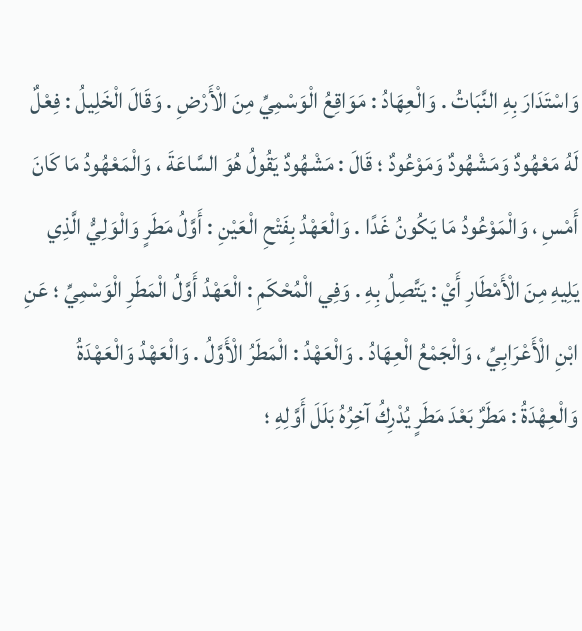وَاسْتَدَارَ بِهِ النَّبَاتُ . وَالْعِهَادُ : مَوَاقِعُ الْوَسْمِيِّ مِنَ الْأَرْضِ . وَقَالَ الْخَلِيلُ : فِعْلٌ لَهُ مَعْهُودٌ وَمَشْهُودٌ وَمَوْعُودٌ ؛ قَالَ : مَشْهُودٌ يَقُولُ هُوَ السَّاعَةَ ، وَالْمَعْهُودُ مَا كَانَ أَمْسِ ، وَالْمَوْعُودُ مَا يَكُونُ غَدًا . وَالْعَهْدُ بِفَتْحِ الْعَيْنِ : أَوَّلُ مَطَرٍ وَالْوَلِيُّ الَّذِي يَلِيهِ مِنَ الْأَمْطَارِ أَيْ : يَتَّصِلُ بِهِ . وَفِي الْمُحْكَمِ : الْعَهْدُ أَوَّلُ الْمَطَرِ الْوَسْمِيِّ ؛ عَنِ ابْنِ الْأَعْرَابِيِّ ، وَالْجَمْعُ الْعِهَادُ . وَالْعَهْدُ : الْمَطَرُ الْأَوَّلُ . وَالْعَهْدُ وَالْعَهْدَةُ وَالْعِهْدَةُ : مَطَرٌ بَعْدَ مَطَرٍ يُدْرِكُ آخِرُهُ بَلَلَ أَوَّلِهِ ؛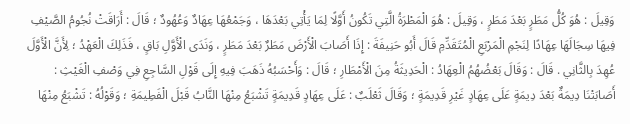وَقِيلَ : هُوَ كُلُّ مَطَرٍ بَعْدَ مَطَرٍ ، وَقِيلَ : هُوَ الْمَطْرَةُ الَّتِي تَكُونُ أَوَّلًا لِمَا يَأْتِي بَعْدَهَا ، وَجَمْعُهَا عِهَادٌ وَعُهُودٌ ؛ قَالَ : أَرَاقَتْ نُجُومُ الصَّيْفِ فِيهَا سِجَالَهَا عِهَادًا لِنَجْمِ الْمَرْبَعِ الْمُتَقَدِّمِ قَالَ أَبُو حَنِيفَةَ : إِذَا أَصَابَ الْأَرْضَ مَطَرٌ بَعْدَ مَطَرٍ ، وَنَدَى الْأَوَّلِ بَاقٍ ، فَذَلِكَ الْعَهْدُ ؛ لِأَنَّ الْأَوَّلَ عُهِدَ بِالثَّانِي . قَالَ : وَقَالَ بَعْضُهُمُ الْعِهَادُ : الْحَدِيثَةُ مِنَ الْأَمْطَارِ ؛ قَالَ : وَأَحْسَبُهُ ذَهَبَ فِيهِ إِلَى قَوْلِ السَّاجِعِ فِي وَصْفِ الْغَيْثِ : أَصَابَتْنَا دِيمَةٌ بَعْدَ دِيمَةٍ عَلَى عِهَادٍ غَيْرِ قَدِيمَةٍ ؛ وَقَالَ ثَعْلَبٌ : عَلَى عِهَادٍ قَدِيمَةٍ تَشْبَعُ مِنْهَا النَّابُ قَبْلَ الْفَطِيمَةِ ؛ وَقَوْلُهُ : تَشْبَعُ مِنْهَا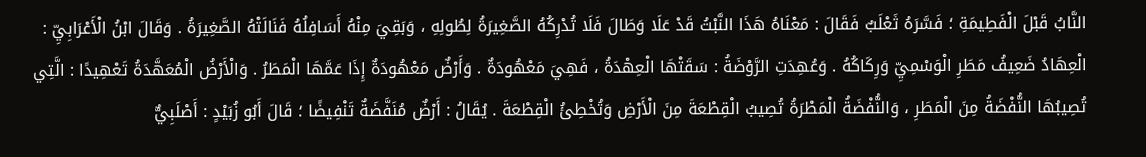النَّابُ قَبْلَ الْفَطِيمَةِ ؛ فَسَّرَهُ ثَعْلَبٌ فَقَالَ : مَعْنَاهُ هَذَا النَّبْتُ قَدْ عَلَا وَطَالَ فَلَا تُدْرِكُهُ الصَّغِيرَةُ لِطُولِهِ ، وَبَقِيَ مِنْهُ أَسَافِلُهُ فَنَالَتْهُ الصَّغِيرَةُ . وَقَالَ ابْنُ الْأَعْرَابِيِّ : الْعِهَادُ ضَعِيفُ مَطَرِ الْوَسْمِيِّ وَرِكَاكُهُ . وَعُهِدَتِ الرَّوْضَةُ : سَقَتْهَا الْعِهْدَةُ ، فَهِيَ مَعْهُودَةٌ . وَأَرْضٌ مَعْهُودَةٌ إِذَا عَمَّهَا الْمَطَرُ . وَالْأَرْضُ الْمُعَهَّدَةُ تَعْهِيدًا : الَّتِي تُصِيبُهَا النُّفْضَةُ مِنَ الْمَطَرِ ، وَالنُّفْضَةُ الْمَطْرَةُ تُصِيبُ الْقِطْعَةَ مِنَ الْأَرْضِ وَتُخْطِئُ الْقِطْعَةَ . يُقَالُ : أَرْضٌ مُنَفَّضَةٌ تَنْفِيضًا ؛ قَالَ أَبُو زُبَيْدٍ : أَصْلَبِيٌّ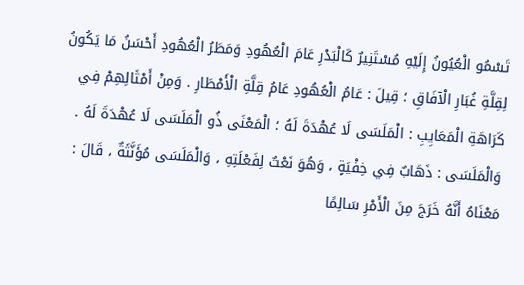تَسْمُو الْعُيُونُ إِلَيْهِ مُسْتَنِيرٌ كَالْبَدْرِ عَامَ الْعُهُودِ وَمَطَرُ الْعُهُودِ أَحْسَنُ مَا يَكُونُ لِقِلَّةِ غُبَارِ الْآفَاقِ ؛ قِيلَ : عَامُ الْعُهُودِ عَامُ قِلَّةِ الْأَمْطَارِ . وَمِنْ أَمْثَالِهِمْ فِي كَرَاهَةِ الْمَعَايِبِ : الْمَلَسَى لَا عُهْدَةَ لَهُ ؛ الْمَعْنَى ذُو الْمَلَسَى لَا عُهْدَةَ لَهُ . وَالْمَلَسَى : ذَهَابٌ فِي خِفْيَةٍ ، وَهُوَ نَعْتٌ لِفَعْلَتِهِ ، وَالْمَلَسَى مُؤَنَّثَةٌ ، قَالَ : مَعْنَاهُ أَنَّهُ خَرَجَ مِنَ الْأَمْرِ سَالِمًا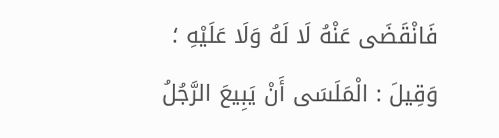فَانْقَضَى عَنْهُ لَا لَهُ وَلَا عَلَيْهِ ؛ وَقِيلَ : الْمَلَسَى أَنْ يَبِيعَ الرَّجُلُ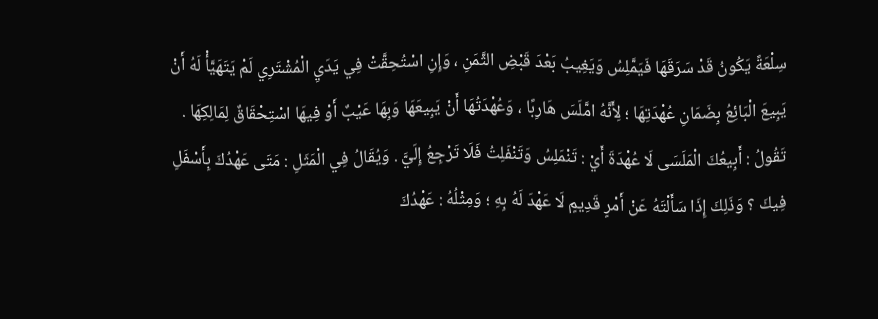سِلْعَةً يَكُونُ قَدْ سَرَقَهَا فَيَمَّلِسُ وَيَغِيبُ بَعْدَ قَبْضِ الثَّمَنِ ، وَإِنِ اسْتُحِقَّتْ فِي يَدَيِ الْمُشْتَرِي لَمْ يَتَهَيَّأْ لَهُ أَنْ يَبِيعَ الْبَائِعُ بِضَمَانِ عُهْدَتِهَا ؛ لِأَنَّهُ امَّلَسَ هَارِبًا ، وَعُهْدَتُهَا أَنْ يَبِيعَهَا وَبِهَا عَيْبٌ أَوْ فِيهَا اسْتِحْقَاقٌ لِمَالِكِهَا . تَقُولُ : أَبِيعُكَ الْمَلَسَى لَا عُهْدَةَ أَيْ : تَنْمَلِسُ وَتَنْفَلِتُ فَلَا تَرْجِعُ إِلَيَّ . وَيُقَالُ فِي الْمَثَلِ : مَتَى عَهْدُكَ بِأَسْفَلِ فِيكَ ؟ وَذَلِكَ إِذَا سَأَلْتَهُ عَنْ أَمْرٍ قَدِيمٍ لَا عَهْدَ لَهُ بِهِ ؛ وَمِثْلُهُ : عَهْدُكَ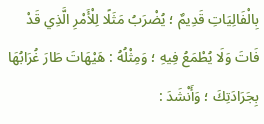بِالْفَالِيَاتِ قَدِيمٌ ؛ يُضْرَبُ مَثَلًا لِلْأَمْرِ الَّذِي قَدْ فَاتَ وَلَا يُطْمَعُ فِيهِ ؛ وَمِثْلُهُ : هَيْهَاتَ طَارَ غُرَابُهَا بِجَرَادَتِكَ ؛ وَأَنْشَدَ :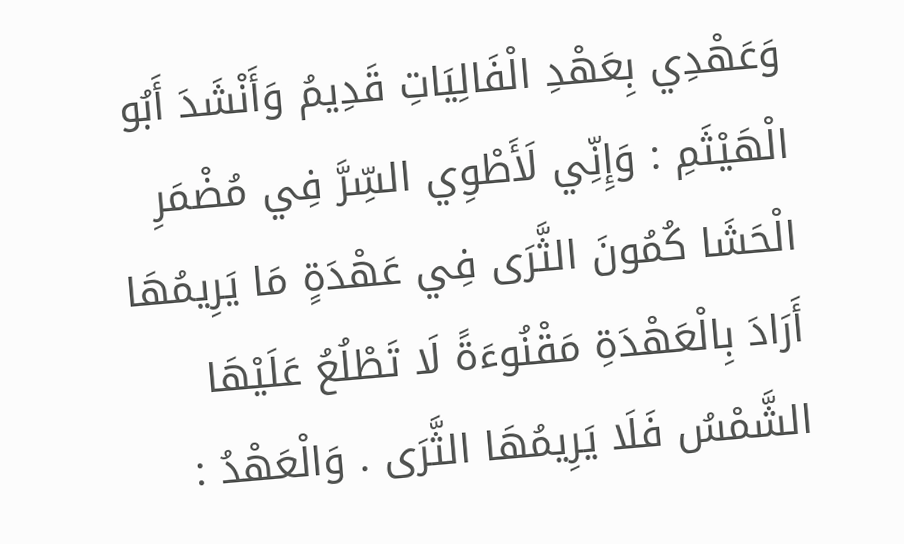وَعَهْدِي بِعَهْدِ الْفَالِيَاتِ قَدِيمُ وَأَنْشَدَ أَبُو الْهَيْثَمِ : وَإِنِّي لَأَطْوِي السِّرَّ فِي مُضْمَرِ الْحَشَا كُمُونَ الثَّرَى فِي عَهْدَةٍ مَا يَرِيمُهَا أَرَادَ بِالْعَهْدَةِ مَقْنُوءَةً لَا تَطْلُعُ عَلَيْهَا الشَّمْسُ فَلَا يَرِيمُهَا الثَّرَى . وَالْعَهْدُ :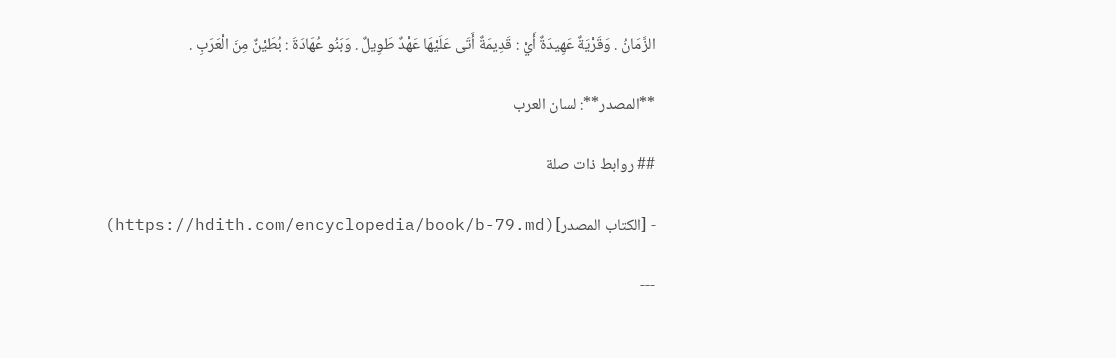الزَّمَانُ . وَقَرْيَةٌ عَهِيدَةٌ أَيْ : قَدِيمَةٌ أَتَى عَلَيْهَا عَهْدٌ طَوِيلٌ . وَبَنُو عُهَادَةَ : بُطَيْنٌ مِنَ الْعَرَبِ .

**المصدر**: لسان العرب

## روابط ذات صلة

- [الكتاب المصدر](https://hdith.com/encyclopedia/book/b-79.md)

---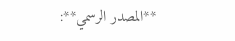**المصدر الرسمي**: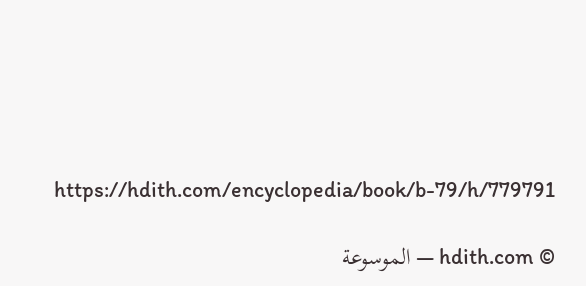https://hdith.com/encyclopedia/book/b-79/h/779791

© hdith.com — الموسوعة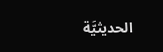الحديثيَّة